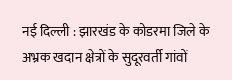नई दिल्ली : झारखंड के कोडरमा जिले के अभ्रक खदान क्षेत्रों के सुदूरवर्ती गांवों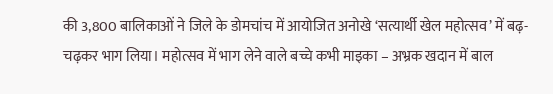की 3,800 बालिकाओं ने जिले के डोमचांच में आयोजित अनोखे ‘सत्यार्थी खेल महोत्सव’ में बढ़-चढ़कर भाग लिया। महोत्सव में भाग लेने वाले बच्चे कभी माइका – अभ्रक खदान में बाल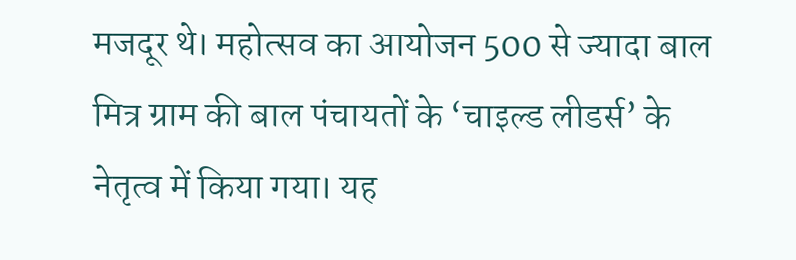मजदूर थे। महोत्सव का आयोजन 500 से ज्यादा बाल मित्र ग्राम की बाल पंचायतों के ‘चाइल्ड लीडर्स’ के नेतृत्व में किया गया। यह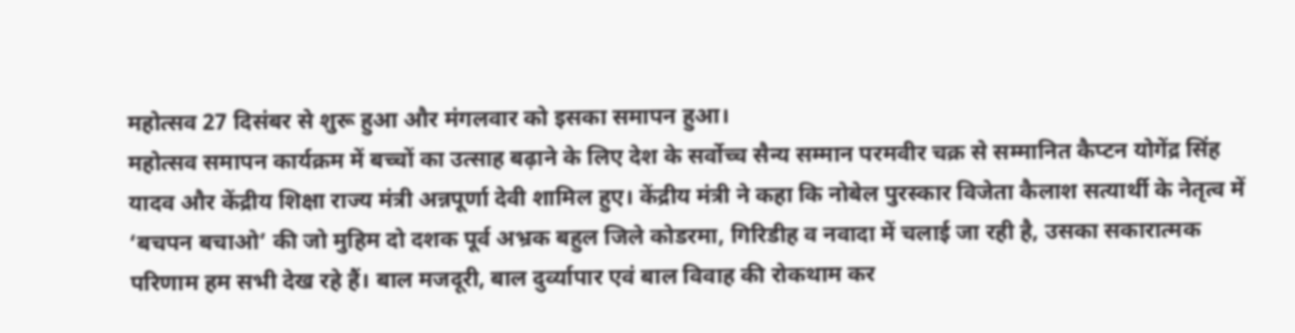महोत्सव 27 दिसंबर से शुरू हुआ और मंगलवार को इसका समापन हुआ।
महोत्सव समापन कार्यक्रम में बच्चों का उत्साह बढ़ाने के लिए देश के सर्वोच्च सैन्य सम्मान परमवीर चक्र से सम्मानित कैप्टन योगेंद्र सिंह यादव और केंद्रीय शिक्षा राज्य मंत्री अन्नपूर्णा देवी शामिल हुए। केंद्रीय मंत्री ने कहा कि नोबेल पुरस्कार विजेता कैलाश सत्यार्थी के नेतृत्व में ‘बचपन बचाओ’ की जो मुहिम दो दशक पूर्व अभ्रक बहुल जिले कोडरमा, गिरिडीह व नवादा में चलाई जा रही है, उसका सकारात्मक परिणाम हम सभी देख रहे हैं। बाल मजदूरी, बाल दुर्व्यापार एवं बाल विवाह की रोकथाम कर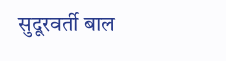सुदूरवर्ती बाल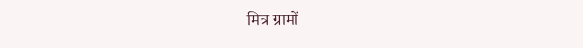मित्र ग्रामों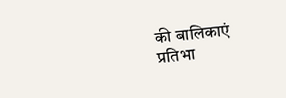की बालिकाएं प्रतिभा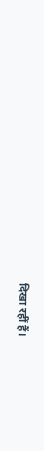दिखा रहीं हैं।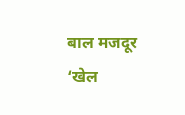बाल मजदूर ‘खेल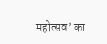महोत्सव’ का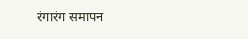रंगारंग समापन